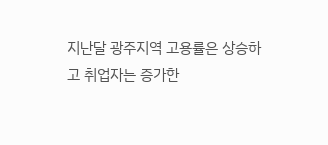지난달 광주지역 고용률은 상승하고 취업자는 증가한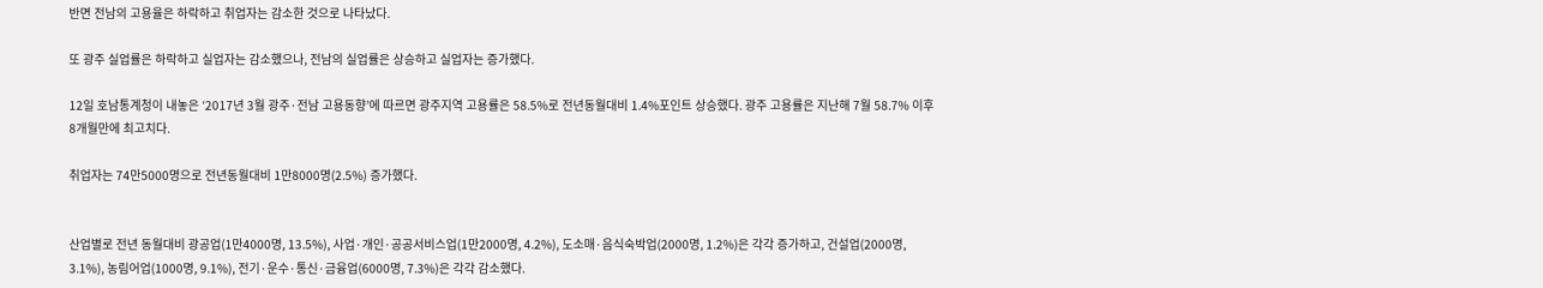반면 전남의 고용율은 하락하고 취업자는 감소한 것으로 나타났다.

또 광주 실업률은 하락하고 실업자는 감소했으나, 전남의 실업률은 상승하고 실업자는 증가했다.

12일 호남통계청이 내놓은 ‘2017년 3월 광주·전남 고용동향’에 따르면 광주지역 고용률은 58.5%로 전년동월대비 1.4%포인트 상승했다. 광주 고용률은 지난해 7월 58.7% 이후 8개월만에 최고치다.

취업자는 74만5000명으로 전년동월대비 1만8000명(2.5%) 증가했다.


산업별로 전년 동월대비 광공업(1만4000명, 13.5%), 사업·개인·공공서비스업(1만2000명, 4.2%), 도소매·음식숙박업(2000명, 1.2%)은 각각 증가하고, 건설업(2000명, 3.1%), 농림어업(1000명, 9.1%), 전기·운수·통신·금융업(6000명, 7.3%)은 각각 감소했다.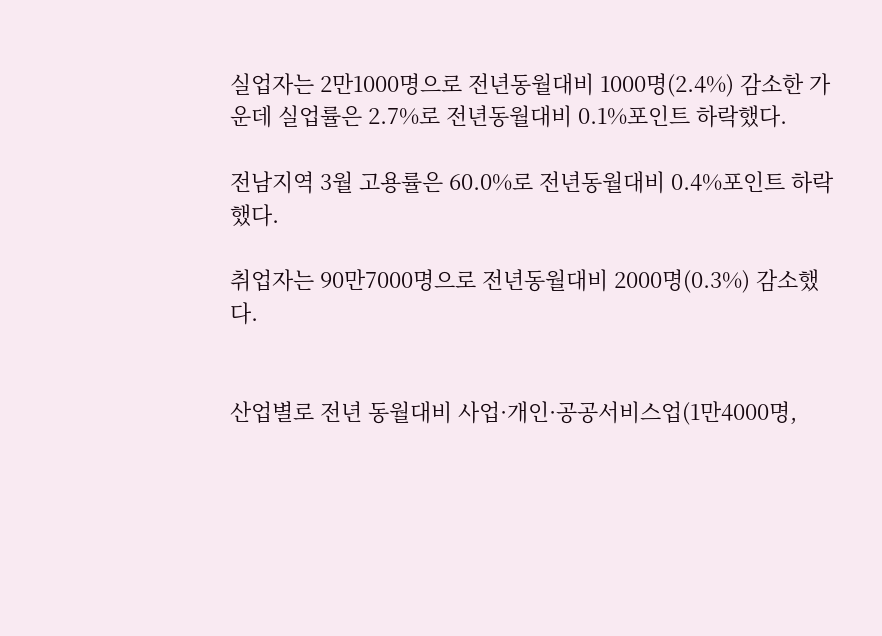실업자는 2만1000명으로 전년동월대비 1000명(2.4%) 감소한 가운데 실업률은 2.7%로 전년동월대비 0.1%포인트 하락했다.

전남지역 3월 고용률은 60.0%로 전년동월대비 0.4%포인트 하락했다.

취업자는 90만7000명으로 전년동월대비 2000명(0.3%) 감소했다.


산업별로 전년 동월대비 사업·개인·공공서비스업(1만4000명,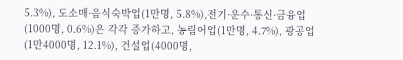5.3%), 도소매·음식숙박업(1만명, 5.8%),전기·운수·통신·금융업(1000명, 0.6%)은 각각 증가하고, 농림어업(1만명, 4.7%), 광공업(1만4000명, 12.1%), 건설업(4000명,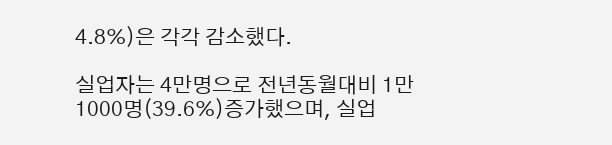4.8%)은 각각 감소했다.

실업자는 4만명으로 전년동월대비 1만1000명(39.6%)증가했으며, 실업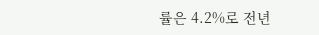률은 4.2%로 전년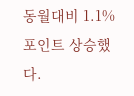동월대비 1.1%포인트 상승했다.